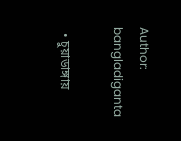Author: bangladiganta

  • চুয়াডাঙ্গায়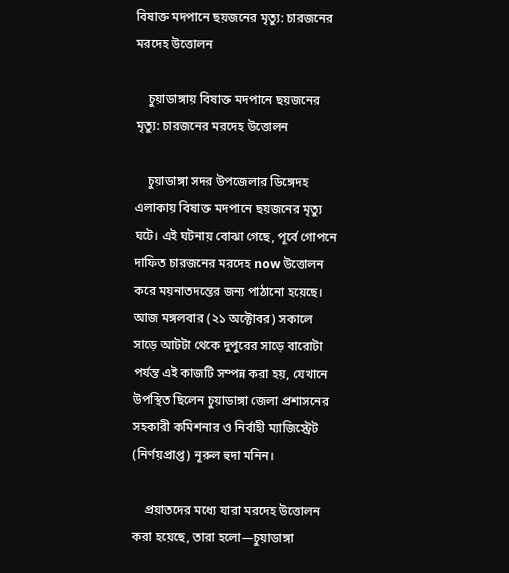বিষাক্ত মদপানে ছয়জনের মৃত্যু: চারজনের মরদেহ উত্তোলন

    চুয়াডাঙ্গায় বিষাক্ত মদপানে ছয়জনের মৃত্যু: চারজনের মরদেহ উত্তোলন

    চুয়াডাঙ্গা সদর উপজেলার ডিঙ্গেদহ এলাকায় বিষাক্ত মদপানে ছয়জনের মৃত্যু ঘটে। এই ঘটনায় বোঝা গেছে, পূর্বে গোপনে দাফিত চারজনের মরদেহ now উত্তোলন করে ময়নাতদন্তের জন্য পাঠানো হয়েছে। আজ মঙ্গলবার (২১ অক্টোবর) সকালে সাড়ে আটটা থেকে দুপুরের সাড়ে বারোটা পর্যন্ত এই কাজটি সম্পন্ন করা হয়, যেখানে উপস্থিত ছিলেন চুয়াডাঙ্গা জেলা প্রশাসনের সহকারী কমিশনার ও নির্বাহী ম্যাজিস্ট্রেট (নির্ণয়প্রাপ্ত) নূরুল হুদা মনিন।

    প্রয়াতদের মধ্যে যারা মরদেহ উত্তোলন করা হয়েছে, তারা হলো—চুয়াডাঙ্গা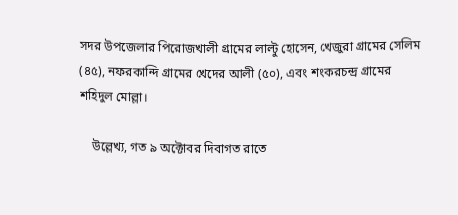সদর উপজেলার পিরোজখালী গ্রামের লাল্টু হোসেন, খেজুরা গ্রামের সেলিম (৪৫), নফরকান্দি গ্রামের খেদের আলী (৫০), এবং শংকরচন্দ্র গ্রামের শহিদুল মোল্লা।

    উল্লেখ্য, গত ৯ অক্টোবর দিবাগত রাতে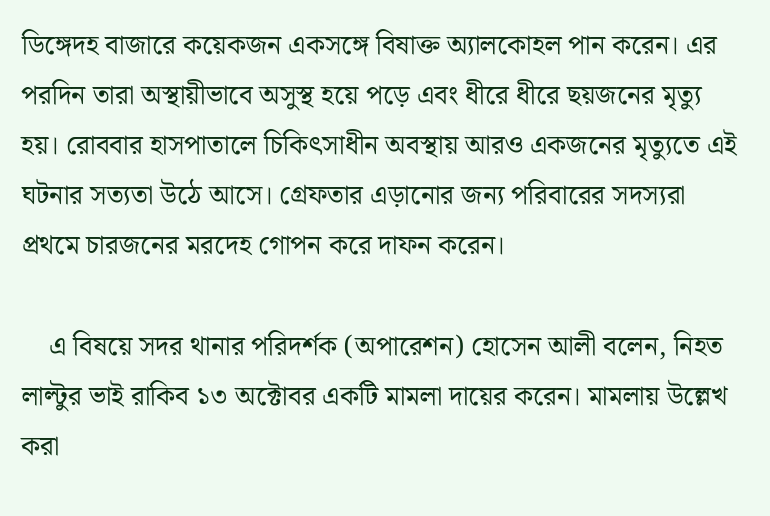ডিঙ্গেদহ বাজারে কয়েকজন একসঙ্গে বিষাক্ত অ্যালকোহল পান করেন। এর পরদিন তারা অস্থায়ীভাবে অসুস্থ হয়ে পড়ে এবং ধীরে ধীরে ছয়জনের মৃত্যু হয়। রোববার হাসপাতালে চিকিৎসাধীন অবস্থায় আরও একজনের মৃত্যুতে এই ঘটনার সত্যতা উঠে আসে। গ্রেফতার এড়ানোর জন্য পরিবারের সদস্যরা প্রথমে চারজনের মরদেহ গোপন করে দাফন করেন।

    এ বিষয়ে সদর থানার পরিদর্শক (অপারেশন) হোসেন আলী বলেন, নিহত লাল্টুর ভাই রাকিব ১৩ অক্টোবর একটি মামলা দায়ের করেন। মামলায় উল্লেখ করা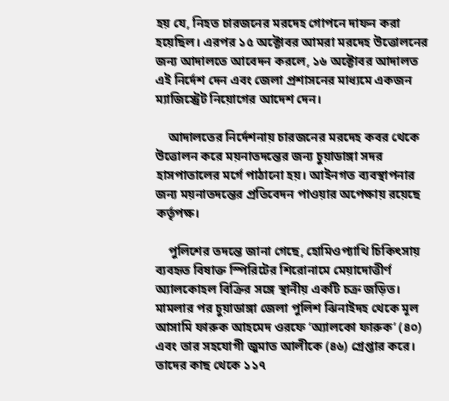হয় যে, নিহত চারজনের মরদেহ গোপনে দাফন করা হয়েছিল। এরপর ১৫ অক্টোবর আমরা মরদেহ উত্তোলনের জন্য আদালতে আবেদন করলে, ১৬ অক্টোবর আদালত এই নির্দেশ দেন এবং জেলা প্রশাসনের মাধ্যমে একজন ম্যাজিস্ট্রেট নিয়োগের আদেশ দেন।

    আদালতের নির্দেশনায় চারজনের মরদেহ কবর থেকে উত্তোলন করে ময়নাতদন্তের জন্য চুয়াডাঙ্গা সদর হাসপাতালের মর্গে পাঠানো হয়। আইনগত ব্যবস্থাপনার জন্য ময়নাতদন্তের প্রতিবেদন পাওয়ার অপেক্ষায় রয়েছে কর্তৃপক্ষ।

    পুলিশের তদন্তে জানা গেছে, হোমিওপ্যাথি চিকিৎসায় ব্যবহৃত বিষাক্ত স্পিরিটের শিরোনামে মেয়াদোত্তীর্ণ অ্যালকোহল বিক্রির সঙ্গে স্থানীয় একটি চক্র জড়িত। মামলার পর চুয়াডাঙ্গা জেলা পুলিশ ঝিনাইদহ থেকে মূল আসামি ফারুক আহমেদ ওরফে ‘অ্যালকো ফারুক’ (৪০) এবং তার সহযোগী জুমাত আলীকে (৪৬) গ্রেপ্তার করে। তাদের কাছ থেকে ১১৭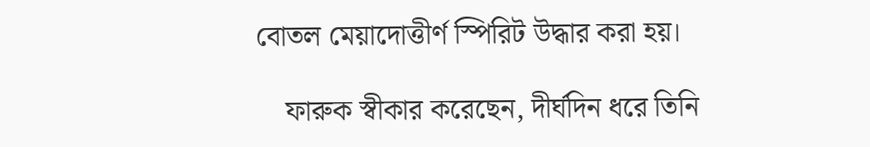বোতল মেয়াদোত্তীর্ণ স্পিরিট উদ্ধার করা হয়।

    ফারুক স্বীকার করেছেন, দীর্ঘদিন ধরে তিনি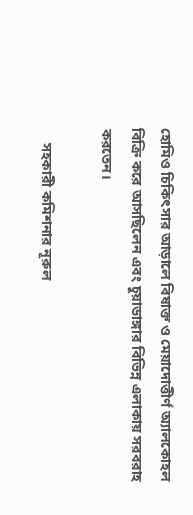হোমিও চিকিৎসার আড়ালে বিষাক্ত ও মেয়াদোত্তীর্ণ অ্যালকোহল বিক্রি করে আসছিলেন এবং চুয়াডাঙ্গার বিভিন্ন এলাকায় সরবরাহ করতেন।

    সহকারী কমিশনার নূরুল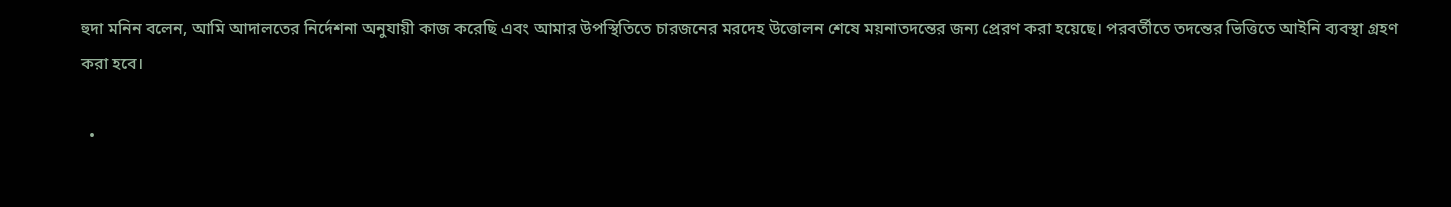হুদা মনিন বলেন, আমি আদালতের নির্দেশনা অনুযায়ী কাজ করেছি এবং আমার উপস্থিতিতে চারজনের মরদেহ উত্তোলন শেষে ময়নাতদন্তের জন্য প্রেরণ করা হয়েছে। পরবর্তীতে তদন্তের ভিত্তিতে আইনি ব্যবস্থা গ্রহণ করা হবে।

  •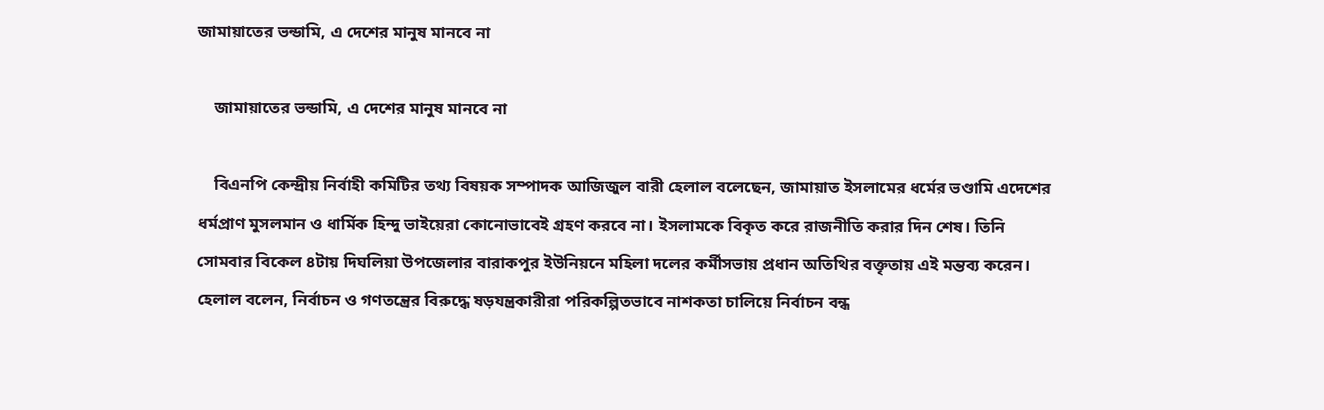জামায়াতের ভন্ডামি, এ দেশের মানুষ মানবে না

    জামায়াতের ভন্ডামি, এ দেশের মানুষ মানবে না

    বিএনপি কেন্দ্রীয় নির্বাহী কমিটির তথ্য বিষয়ক সম্পাদক আজিজুল বারী হেলাল বলেছেন, জামায়াত ইসলামের ধর্মের ভণ্ডামি এদেশের ধর্মপ্রাণ মুসলমান ও ধার্মিক হিন্দু ভাইয়েরা কোনোভাবেই গ্রহণ করবে না। ইসলামকে বিকৃত করে রাজনীতি করার দিন শেষ। তিনি সোমবার বিকেল ৪টায় দিঘলিয়া উপজেলার বারাকপুর ইউনিয়নে মহিলা দলের কর্মীসভায় প্রধান অতিথির বক্তৃতায় এই মন্তব্য করেন। হেলাল বলেন, নির্বাচন ও গণতন্ত্রের বিরুদ্ধে ষড়যন্ত্রকারীরা পরিকল্পিতভাবে নাশকতা চালিয়ে নির্বাচন বন্ধ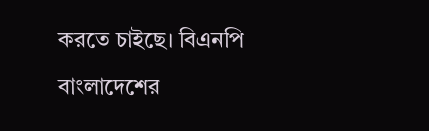করতে চাইছে। বিএনপি বাংলাদেশের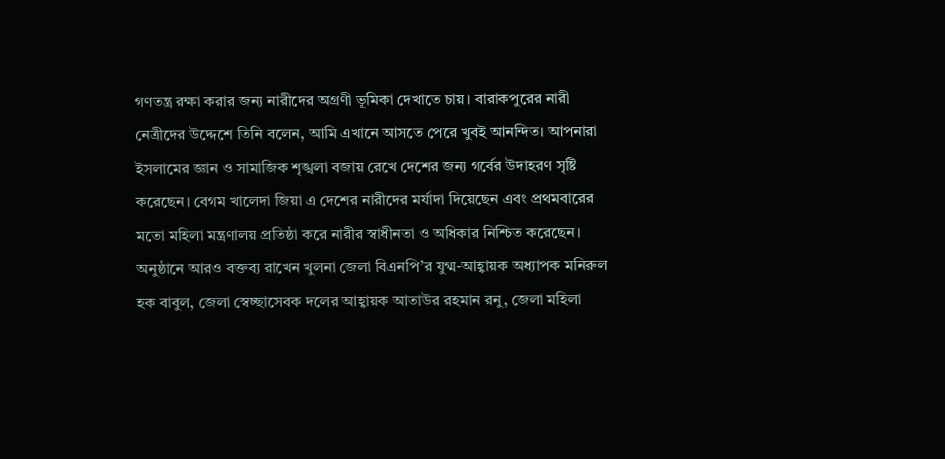গণতন্ত্র রক্ষা করার জন্য নারীদের অগ্রণী ভূমিকা দেখাতে চায়। বারাকপুরের নারী নেত্রীদের উদ্দেশে তিনি বলেন, আমি এখানে আসতে পেরে খুবই আনন্দিত। আপনারা ইসলামের জ্ঞান ও সামাজিক শৃঙ্খলা বজায় রেখে দেশের জন্য গর্বের উদাহরণ সৃষ্টি করেছেন। বেগম খালেদা জিয়া এ দেশের নারীদের মর্যাদা দিয়েছেন এবং প্রথমবারের মতো মহিলা মন্ত্রণালয় প্রতিষ্ঠা করে নারীর স্বাধীনতা ও অধিকার নিশ্চিত করেছেন। অনুষ্ঠানে আরও বক্তব্য রাখেন খুলনা জেলা বিএনপি’র যুগ্ম-আহ্বায়ক অধ্যাপক মনিরুল হক বাবুল, জেলা স্বেচ্ছাসেবক দলের আহ্বায়ক আতাউর রহমান রনু, জেলা মহিলা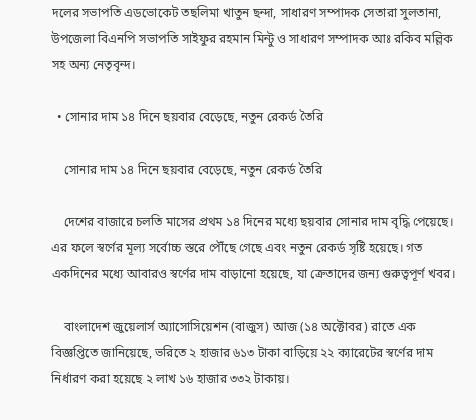দলের সভাপতি এডভোকেট তছলিমা খাতুন ছন্দা, সাধারণ সম্পাদক সেতারা সুলতানা, উপজেলা বিএনপি সভাপতি সাইফুর রহমান মিন্টু ও সাধারণ সম্পাদক আঃ রকিব মল্লিক সহ অন্য নেতৃবৃন্দ।

  • সোনার দাম ১৪ দিনে ছয়বার বেড়েছে, নতুন রেকর্ড তৈরি

    সোনার দাম ১৪ দিনে ছয়বার বেড়েছে, নতুন রেকর্ড তৈরি

    দেশের বাজারে চলতি মাসের প্রথম ১৪ দিনের মধ্যে ছয়বার সোনার দাম বৃদ্ধি পেয়েছে। এর ফলে স্বর্ণের মূল্য সর্বোচ্চ স্তরে পৌঁছে গেছে এবং নতুন রেকর্ড সৃষ্টি হয়েছে। গত একদিনের মধ্যে আবারও স্বর্ণের দাম বাড়ানো হয়েছে, যা ক্রেতাদের জন্য গুরুত্বপূর্ণ খবর।

    বাংলাদেশ জুয়েলার্স অ্যাসোসিয়েশন (বাজুস) আজ (১৪ অক্টোবর) রাতে এক বিজ্ঞপ্তিতে জানিয়েছে, ভরিতে ২ হাজার ৬১৩ টাকা বাড়িয়ে ২২ ক্যারেটের স্বর্ণের দাম নির্ধারণ করা হয়েছে ২ লাখ ১৬ হাজার ৩৩২ টাকায়।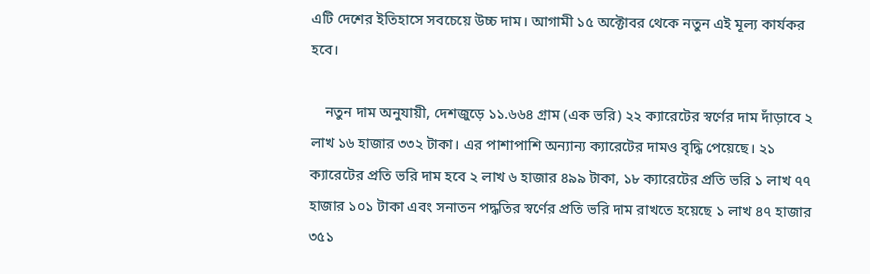এটি দেশের ইতিহাসে সবচেয়ে উচ্চ দাম। আগামী ১৫ অক্টোবর থেকে নতুন এই মূল্য কার্যকর হবে।

    নতুন দাম অনুযায়ী, দেশজুড়ে ১১.৬৬৪ গ্রাম (এক ভরি) ২২ ক্যারেটের স্বর্ণের দাম দাঁড়াবে ২ লাখ ১৬ হাজার ৩৩২ টাকা। এর পাশাপাশি অন্যান্য ক্যারেটের দামও বৃদ্ধি পেয়েছে। ২১ ক্যারেটের প্রতি ভরি দাম হবে ২ লাখ ৬ হাজার ৪৯৯ টাকা, ১৮ ক্যারেটের প্রতি ভরি ১ লাখ ৭৭ হাজার ১০১ টাকা এবং সনাতন পদ্ধতির স্বর্ণের প্রতি ভরি দাম রাখতে হয়েছে ১ লাখ ৪৭ হাজার ৩৫১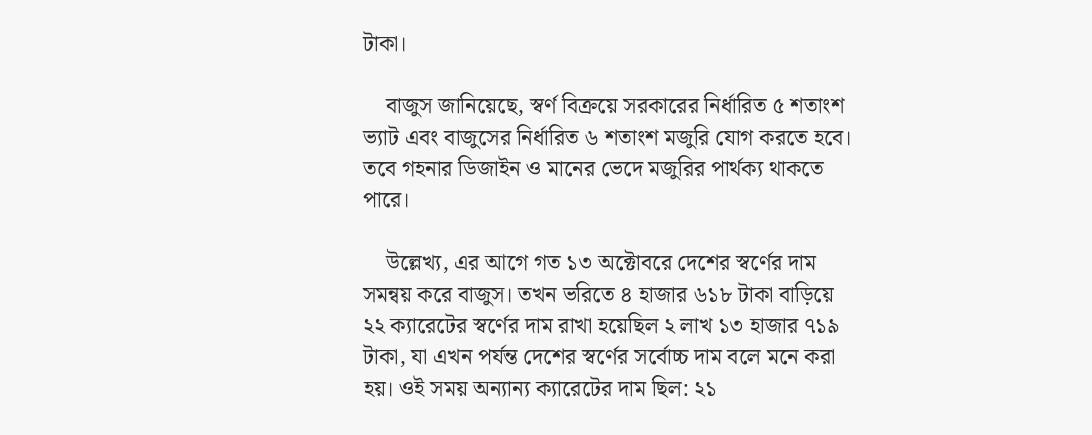টাকা।

    বাজুস জানিয়েছে, স্বর্ণ বিক্রয়ে সরকারের নির্ধারিত ৫ শতাংশ ভ্যাট এবং বাজুসের নির্ধারিত ৬ শতাংশ মজুরি যোগ করতে হবে। তবে গহনার ডিজাইন ও মানের ভেদে মজুরির পার্থক্য থাকতে পারে।

    উল্লেখ্য, এর আগে গত ১৩ অক্টোবরে দেশের স্বর্ণের দাম সমন্বয় করে বাজুস। তখন ভরিতে ৪ হাজার ৬১৮ টাকা বাড়িয়ে ২২ ক্যারেটের স্বর্ণের দাম রাখা হয়েছিল ২ লাখ ১৩ হাজার ৭১৯ টাকা, যা এখন পর্যন্ত দেশের স্বর্ণের সর্বোচ্চ দাম বলে মনে করা হয়। ওই সময় অন্যান্য ক্যারেটের দাম ছিল: ২১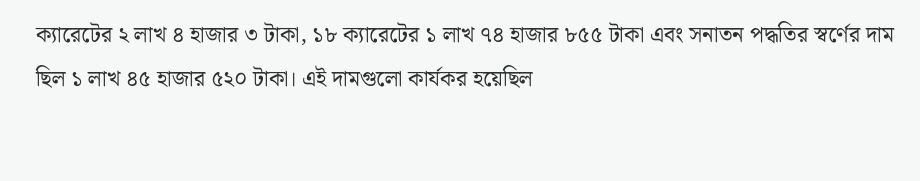ক্যারেটের ২ লাখ ৪ হাজার ৩ টাকা, ১৮ ক্যারেটের ১ লাখ ৭৪ হাজার ৮৫৫ টাকা এবং সনাতন পদ্ধতির স্বর্ণের দাম ছিল ১ লাখ ৪৫ হাজার ৫২০ টাকা। এই দামগুলো কার্যকর হয়েছিল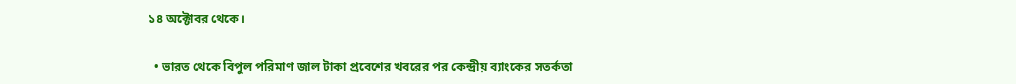১৪ অক্টোবর থেকে।

  • ভারত থেকে বিপুল পরিমাণ জাল টাকা প্রবেশের খবরের পর কেন্দ্রীয় ব্যাংকের সতর্কতা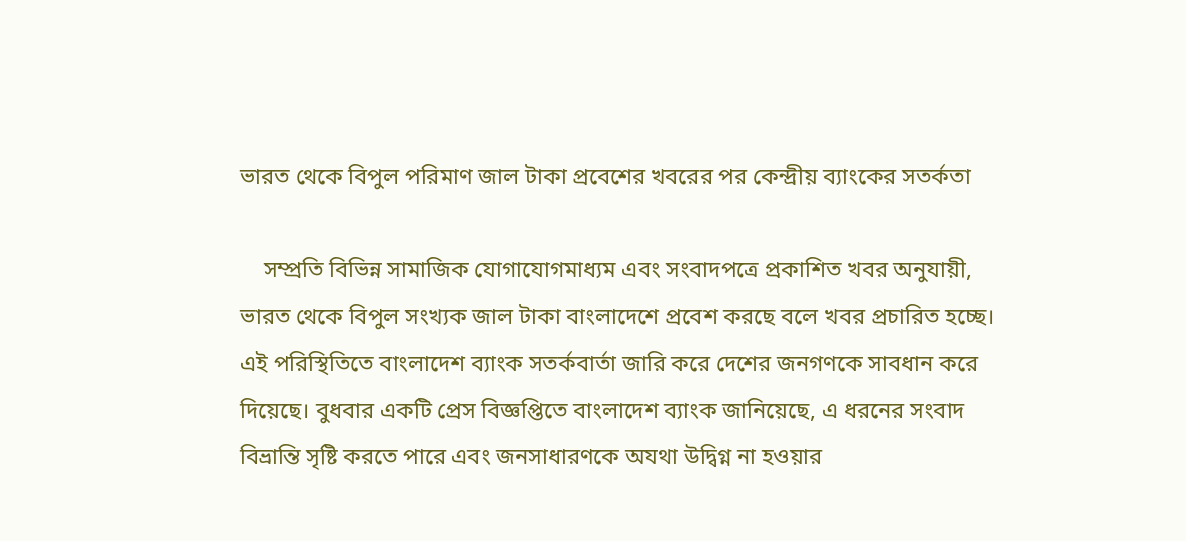ভারত থেকে বিপুল পরিমাণ জাল টাকা প্রবেশের খবরের পর কেন্দ্রীয় ব্যাংকের সতর্কতা

    সম্প্রতি বিভিন্ন সামাজিক যোগাযোগমাধ্যম এবং সংবাদপত্রে প্রকাশিত খবর অনুযায়ী, ভারত থেকে বিপুল সংখ্যক জাল টাকা বাংলাদেশে প্রবেশ করছে বলে খবর প্রচারিত হচ্ছে। এই পরিস্থিতিতে বাংলাদেশ ব্যাংক সতর্কবার্তা জারি করে দেশের জনগণকে সাবধান করে দিয়েছে। বুধবার একটি প্রেস বিজ্ঞপ্তিতে বাংলাদেশ ব্যাংক জানিয়েছে, এ ধরনের সংবাদ বিভ্রান্তি সৃষ্টি করতে পারে এবং জনসাধারণকে অযথা উদ্বিগ্ন না হওয়ার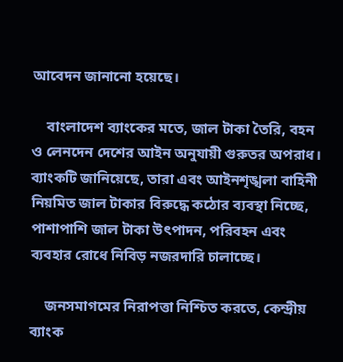আবেদন জানানো হয়েছে।

    বাংলাদেশ ব্যাংকের মতে, জাল টাকা তৈরি, বহন ও লেনদেন দেশের আইন অনুযায়ী গুরুতর অপরাধ। ব্যাংকটি জানিয়েছে, তারা এবং আইনশৃঙ্খলা বাহিনী নিয়মিত জাল টাকার বিরুদ্ধে কঠোর ব্যবস্থা নিচ্ছে, পাশাপাশি জাল টাকা উৎপাদন, পরিবহন এবং ব্যবহার রোধে নিবিড় নজরদারি চালাচ্ছে।

    জনসমাগমের নিরাপত্তা নিশ্চিত করতে, কেন্দ্রীয় ব্যাংক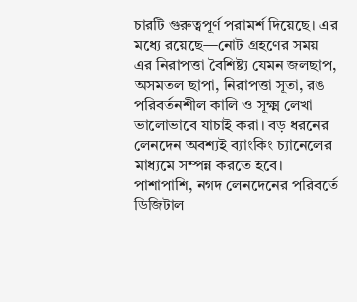চারটি গুরুত্বপূর্ণ পরামর্শ দিয়েছে। এর মধ্যে রয়েছে—নোট গ্রহণের সময় এর নিরাপত্তা বৈশিষ্ট্য যেমন জলছাপ, অসমতল ছাপা, নিরাপত্তা সূতা, রঙ পরিবর্তনশীল কালি ও সূক্ষ্ম লেখা ভালোভাবে যাচাই করা। বড় ধরনের লেনদেন অবশ্যই ব্যাংকিং চ্যানেলের মাধ্যমে সম্পন্ন করতে হবে। পাশাপাশি, নগদ লেনদেনের পরিবর্তে ডিজিটাল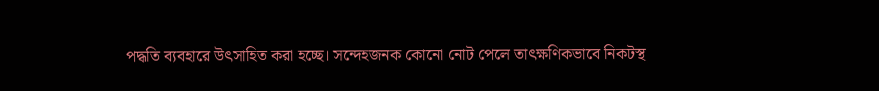পদ্ধতি ব্যবহারে উৎসাহিত করা হচ্ছে। সন্দেহজনক কোনো নোট পেলে তাৎক্ষণিকভাবে নিকটস্থ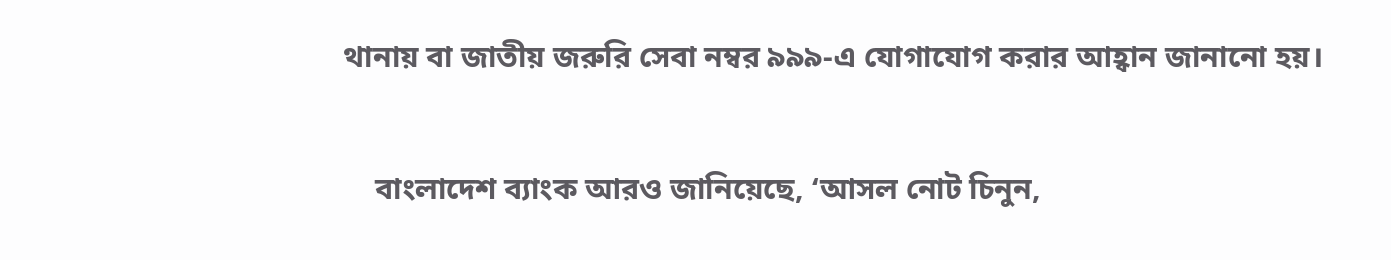থানায় বা জাতীয় জরুরি সেবা নম্বর ৯৯৯-এ যোগাযোগ করার আহ্বান জানানো হয়।

    বাংলাদেশ ব্যাংক আরও জানিয়েছে, ‘আসল নোট চিনুন,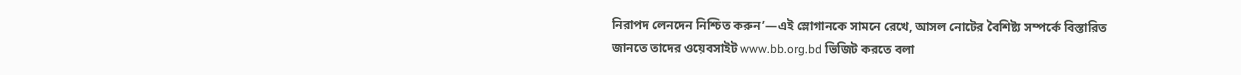নিরাপদ লেনদেন নিশ্চিত করুন’—এই স্লোগানকে সামনে রেখে, আসল নোটের বৈশিষ্ট্য সম্পর্কে বিস্তারিত জানতে তাদের ওয়েবসাইট www.bb.org.bd ভিজিট করতে বলা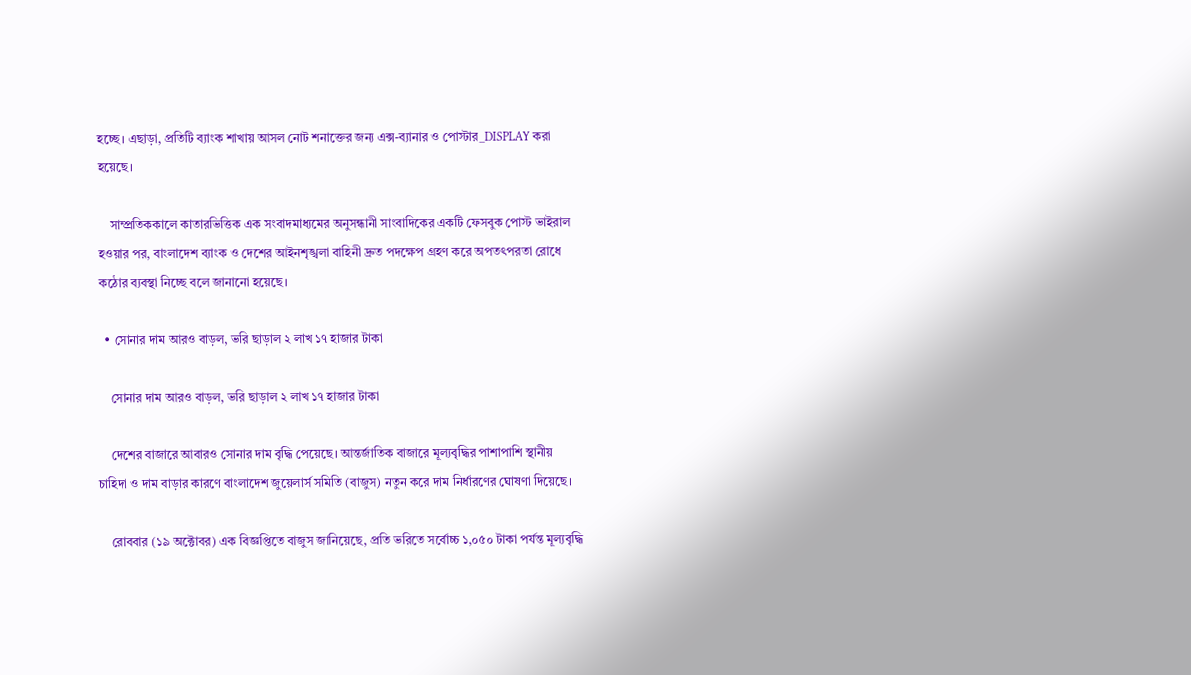হচ্ছে। এছাড়া, প্রতিটি ব্যাংক শাখায় আসল নোট শনাক্তের জন্য এক্স-ব্যানার ও পোস্টার_DISPLAY করা হয়েছে।

    সাম্প্রতিককালে কাতারভিত্তিক এক সংবাদমাধ্যমের অনুসন্ধানী সাংবাদিকের একটি ফেসবুক পোস্ট ভাইরাল হওয়ার পর, বাংলাদেশ ব্যাংক ও দেশের আইনশৃঙ্খলা বাহিনী দ্রুত পদক্ষেপ গ্রহণ করে অপতৎপরতা রোধে কঠোর ব্যবস্থা নিচ্ছে বলে জানানো হয়েছে।

  • সোনার দাম আরও বাড়ল, ভরি ছাড়াল ২ লাখ ১৭ হাজার টাকা

    সোনার দাম আরও বাড়ল, ভরি ছাড়াল ২ লাখ ১৭ হাজার টাকা

    দেশের বাজারে আবারও সোনার দাম বৃদ্ধি পেয়েছে। আন্তর্জাতিক বাজারে মূল্যবৃদ্ধির পাশাপাশি স্থানীয় চাহিদা ও দাম বাড়ার কারণে বাংলাদেশ জুয়েলার্স সমিতি (বাজুস) নতুন করে দাম নির্ধারণের ঘোষণা দিয়েছে।

    রোববার (১৯ অক্টোবর) এক বিজ্ঞপ্তিতে বাজুস জানিয়েছে, প্রতি ভরিতে সর্বোচ্চ ১,০৫০ টাকা পর্যন্ত মূল্যবৃদ্ধি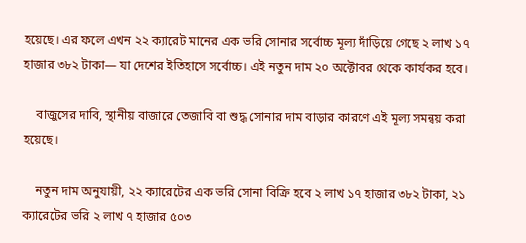হয়েছে। এর ফলে এখন ২২ ক্যারেট মানের এক ভরি সোনার সর্বোচ্চ মূল্য দাঁড়িয়ে গেছে ২ লাখ ১৭ হাজার ৩৮২ টাকা— যা দেশের ইতিহাসে সর্বোচ্চ। এই নতুন দাম ২০ অক্টোবর থেকে কার্যকর হবে।

    বাজুসের দাবি, স্থানীয় বাজারে তেজাবি বা শুদ্ধ সোনার দাম বাড়ার কারণে এই মূল্য সমন্বয় করা হয়েছে।

    নতুন দাম অনুযায়ী, ২২ ক্যারেটের এক ভরি সোনা বিক্রি হবে ২ লাখ ১৭ হাজার ৩৮২ টাকা, ২১ ক্যারেটের ভরি ২ লাখ ৭ হাজার ৫০৩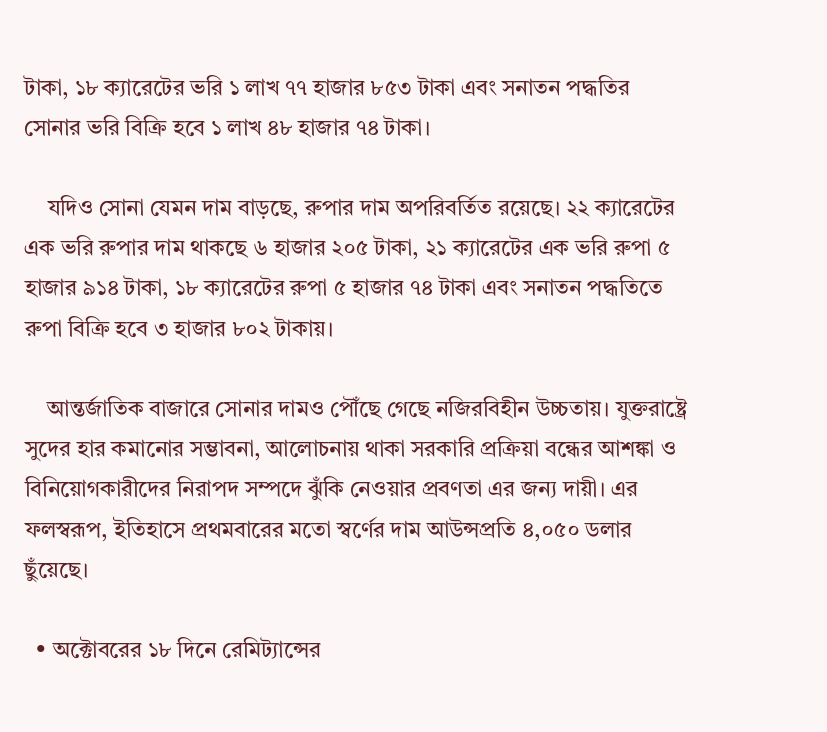টাকা, ১৮ ক্যারেটের ভরি ১ লাখ ৭৭ হাজার ৮৫৩ টাকা এবং সনাতন পদ্ধতির সোনার ভরি বিক্রি হবে ১ লাখ ৪৮ হাজার ৭৪ টাকা।

    যদিও সোনা যেমন দাম বাড়ছে, রুপার দাম অপরিবর্তিত রয়েছে। ২২ ক্যারেটের এক ভরি রুপার দাম থাকছে ৬ হাজার ২০৫ টাকা, ২১ ক্যারেটের এক ভরি রুপা ৫ হাজার ৯১৪ টাকা, ১৮ ক্যারেটের রুপা ৫ হাজার ৭৪ টাকা এবং সনাতন পদ্ধতিতে রুপা বিক্রি হবে ৩ হাজার ৮০২ টাকায়।

    আন্তর্জাতিক বাজারে সোনার দামও পৌঁছে গেছে নজিরবিহীন উচ্চতায়। যুক্তরাষ্ট্রে সুদের হার কমানোর সম্ভাবনা, আলোচনায় থাকা সরকারি প্রক্রিয়া বন্ধের আশঙ্কা ও বিনিয়োগকারীদের নিরাপদ সম্পদে ঝুঁকি নেওয়ার প্রবণতা এর জন্য দায়ী। এর ফলস্বরূপ, ইতিহাসে প্রথমবারের মতো স্বর্ণের দাম আউন্সপ্রতি ৪,০৫০ ডলার ছুঁয়েছে।

  • অক্টোবরের ১৮ দিনে রেমিট্যান্সের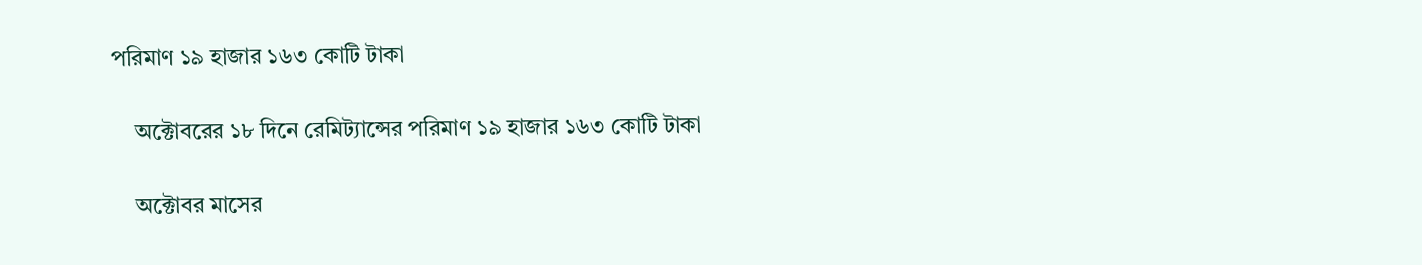পরিমাণ ১৯ হাজার ১৬৩ কোটি টাকা

    অক্টোবরের ১৮ দিনে রেমিট্যান্সের পরিমাণ ১৯ হাজার ১৬৩ কোটি টাকা

    অক্টোবর মাসের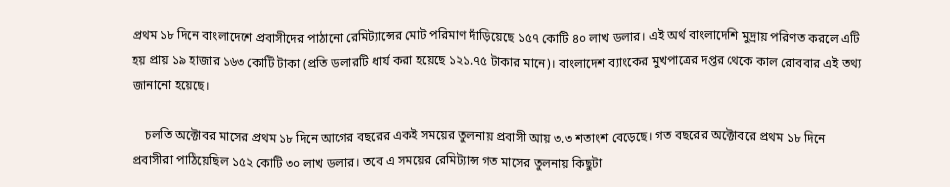প্রথম ১৮ দিনে বাংলাদেশে প্রবাসীদের পাঠানো রেমিট্যান্সের মোট পরিমাণ দাঁড়িয়েছে ১৫৭ কোটি ৪০ লাখ ডলার। এই অর্থ বাংলাদেশি মুদ্রায় পরিণত করলে এটি হয় প্রায় ১৯ হাজার ১৬৩ কোটি টাকা (প্রতি ডলারটি ধার্য করা হয়েছে ১২১.৭৫ টাকার মানে)। বাংলাদেশ ব্যাংকের মুখপাত্রের দপ্তর থেকে কাল রোববার এই তথ্য জানানো হয়েছে।

    চলতি অক্টোবর মাসের প্রথম ১৮ দিনে আগের বছরের একই সময়ের তুলনায় প্রবাসী আয় ৩.৩ শতাংশ বেড়েছে। গত বছরের অক্টোবরে প্রথম ১৮ দিনে প্রবাসীরা পাঠিয়েছিল ১৫২ কোটি ৩০ লাখ ডলার। তবে এ সময়ের রেমিট্যান্স গত মাসের তুলনায় কিছুটা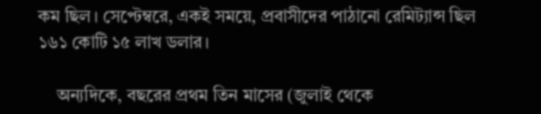কম ছিল। সেপ্টেম্বরে, একই সময়ে, প্রবাসীদের পাঠানো রেমিট্যান্স ছিল ১৬১ কোটি ১৫ লাখ ডলার।

    অন্যদিকে, বছরের প্রথম তিন মাসের (জুলাই থেকে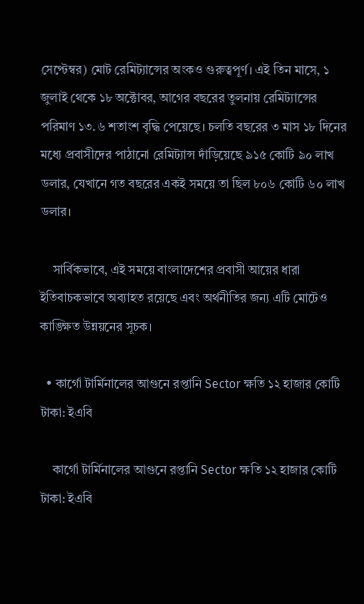সেপ্টেম্বর) মোট রেমিট্যান্সের অংকও গুরুত্বপূর্ণ। এই তিন মাসে, ১ জুলাই থেকে ১৮ অক্টোবর, আগের বছরের তুলনায় রেমিট্যান্সের পরিমাণ ১৩.৬ শতাংশ বৃদ্ধি পেয়েছে। চলতি বছরের ৩ মাস ১৮ দিনের মধ্যে প্রবাসীদের পাঠানো রেমিট্যান্স দাঁড়িয়েছে ৯১৫ কোটি ৯০ লাখ ডলার, যেখানে গত বছরের একই সময়ে তা ছিল ৮০৬ কোটি ৬০ লাখ ডলার।

    সার্বিকভাবে, এই সময়ে বাংলাদেশের প্রবাসী আয়ের ধারা ইতিবাচকভাবে অব্যাহত রয়েছে এবং অর্থনীতির জন্য এটি মোটেও কাঙ্ক্ষিত উন্নয়নের সূচক।

  • কার্গো টার্মিনালের আগুনে রপ্তানি Sector ক্ষতি ১২ হাজার কোটি টাকা: ইএবি

    কার্গো টার্মিনালের আগুনে রপ্তানি Sector ক্ষতি ১২ হাজার কোটি টাকা: ইএবি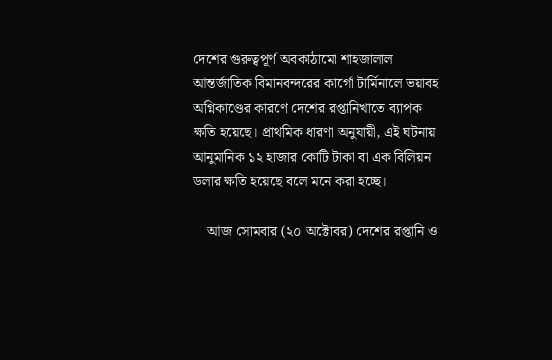দেশের গুরুত্বপূর্ণ অবকাঠামো শাহজালাল আন্তর্জাতিক বিমানবন্দরের কার্গো টার্মিনালে ভয়াবহ অগ্নিকাণ্ডের কারণে দেশের রপ্তানিখাতে ব্যাপক ক্ষতি হয়েছে। প্রাথমিক ধারণা অনুযায়ী, এই ঘটনায় আনুমানিক ১২ হাজার কোটি টাকা বা এক বিলিয়ন ডলার ক্ষতি হয়েছে বলে মনে করা হচ্ছে।

    আজ সোমবার (২০ অক্টোবর) দেশের রপ্তানি ও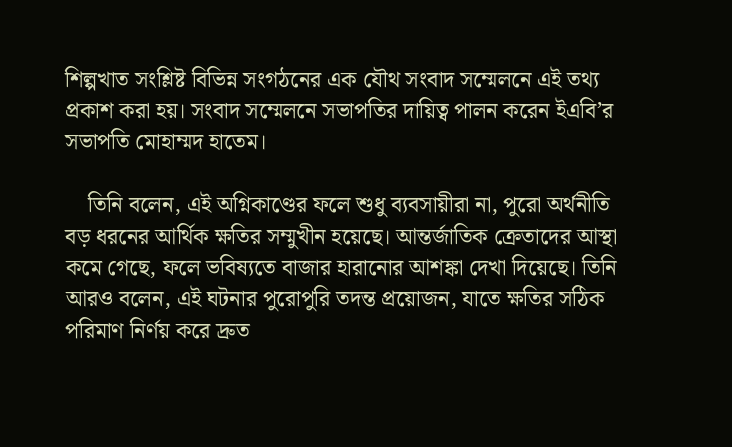শিল্পখাত সংশ্লিষ্ট বিভিন্ন সংগঠনের এক যৌথ সংবাদ সম্মেলনে এই তথ্য প্রকাশ করা হয়। সংবাদ সম্মেলনে সভাপতির দায়িত্ব পালন করেন ইএবি’র সভাপতি মোহাম্মদ হাতেম।

    তিনি বলেন, এই অগ্নিকাণ্ডের ফলে শুধু ব্যবসায়ীরা না, পুরো অর্থনীতি বড় ধরনের আর্থিক ক্ষতির সম্মুখীন হয়েছে। আন্তর্জাতিক ক্রেতাদের আস্থা কমে গেছে, ফলে ভবিষ্যতে বাজার হারানোর আশঙ্কা দেখা দিয়েছে। তিনি আরও বলেন, এই ঘটনার পুরোপুরি তদন্ত প্রয়োজন, যাতে ক্ষতির সঠিক পরিমাণ নির্ণয় করে দ্রুত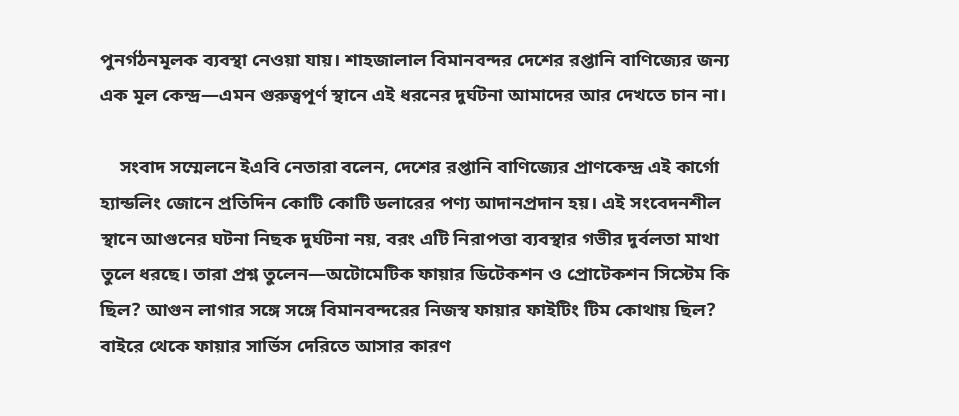পুনর্গঠনমূলক ব্যবস্থা নেওয়া যায়। শাহজালাল বিমানবন্দর দেশের রপ্তানি বাণিজ্যের জন্য এক মূল কেন্দ্র—এমন গুরুত্বপূর্ণ স্থানে এই ধরনের দুর্ঘটনা আমাদের আর দেখতে চান না।

    সংবাদ সম্মেলনে ইএবি নেতারা বলেন, দেশের রপ্তানি বাণিজ্যের প্রাণকেন্দ্র এই কার্গো হ্যান্ডলিং জোনে প্রতিদিন কোটি কোটি ডলারের পণ্য আদানপ্রদান হয়। এই সংবেদনশীল স্থানে আগুনের ঘটনা নিছক দুর্ঘটনা নয়, বরং এটি নিরাপত্তা ব্যবস্থার গভীর দুর্বলতা মাথা তুলে ধরছে। তারা প্রশ্ন তুলেন—অটোমেটিক ফায়ার ডিটেকশন ও প্রোটেকশন সিস্টেম কি ছিল? আগুন লাগার সঙ্গে সঙ্গে বিমানবন্দরের নিজস্ব ফায়ার ফাইটিং টিম কোথায় ছিল? বাইরে থেকে ফায়ার সার্ভিস দেরিতে আসার কারণ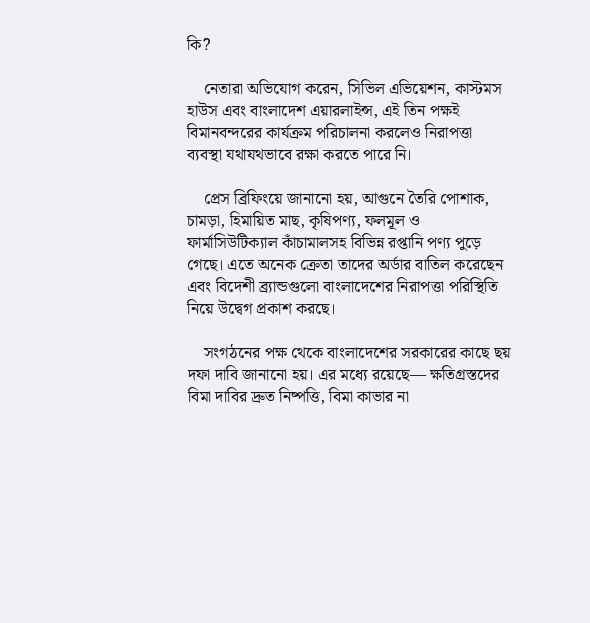কি?

    নেতারা অভিযোগ করেন, সিভিল এভিয়েশন, কাস্টমস হাউস এবং বাংলাদেশ এয়ারলাইন্স, এই তিন পক্ষই বিমানবন্দরের কার্যক্রম পরিচালনা করলেও নিরাপত্তা ব্যবস্থা যথাযথভাবে রক্ষা করতে পারে নি।

    প্রেস ব্রিফিংয়ে জানানো হয়, আগুনে তৈরি পোশাক, চামড়া, হিমায়িত মাছ, কৃষিপণ্য, ফলমূল ও ফার্মাসিউটিক্যাল কাঁচামালসহ বিভিন্ন রপ্তানি পণ্য পুড়ে গেছে। এতে অনেক ক্রেতা তাদের অর্ডার বাতিল করেছেন এবং বিদেশী ব্র্যান্ডগুলো বাংলাদেশের নিরাপত্তা পরিস্থিতি নিয়ে উদ্বেগ প্রকাশ করছে।

    সংগঠনের পক্ষ থেকে বাংলাদেশের সরকারের কাছে ছয় দফা দাবি জানানো হয়। এর মধ্যে রয়েছে— ক্ষতিগ্রস্তদের বিমা দাবির দ্রুত নিষ্পত্তি, বিমা কাভার না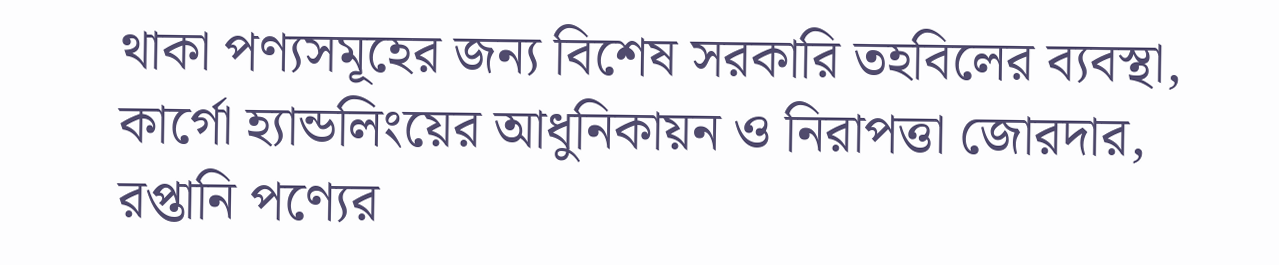থাকা পণ্যসমূহের জন্য বিশেষ সরকারি তহবিলের ব্যবস্থা, কার্গো হ্যান্ডলিংয়ের আধুনিকায়ন ও নিরাপত্তা জোরদার, রপ্তানি পণ্যের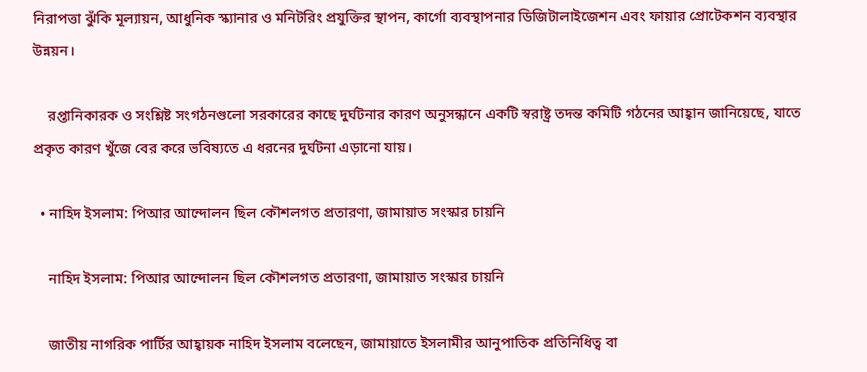নিরাপত্তা ঝুঁকি মূল্যায়ন, আধুনিক স্ক্যানার ও মনিটরিং প্রযুক্তির স্থাপন, কার্গো ব্যবস্থাপনার ডিজিটালাইজেশন এবং ফায়ার প্রোটেকশন ব্যবস্থার উন্নয়ন।

    রপ্তানিকারক ও সংশ্লিষ্ট সংগঠনগুলো সরকারের কাছে দুর্ঘটনার কারণ অনুসন্ধানে একটি স্বরাষ্ট্র তদন্ত কমিটি গঠনের আহ্বান জানিয়েছে, যাতে প্রকৃত কারণ খুঁজে বের করে ভবিষ্যতে এ ধরনের দুর্ঘটনা এড়ানো যায়।

  • নাহিদ ইসলাম: পিআর আন্দোলন ছিল কৌশলগত প্রতারণা, জামায়াত সংস্কার চায়নি

    নাহিদ ইসলাম: পিআর আন্দোলন ছিল কৌশলগত প্রতারণা, জামায়াত সংস্কার চায়নি

    জাতীয় নাগরিক পার্টির আহ্বায়ক নাহিদ ইসলাম বলেছেন, জামায়াতে ইসলামীর আনুপাতিক প্রতিনিধিত্ব বা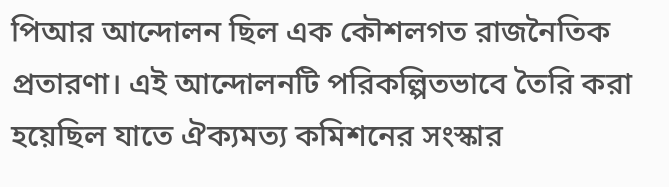পিআর আন্দোলন ছিল এক কৌশলগত রাজনৈতিক প্রতারণা। এই আন্দোলনটি পরিকল্পিতভাবে তৈরি করা হয়েছিল যাতে ঐক্যমত্য কমিশনের সংস্কার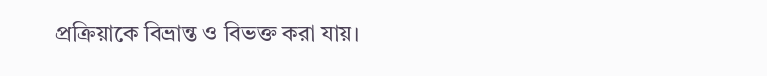প্রক্রিয়াকে বিভ্রান্ত ও বিভক্ত করা যায়।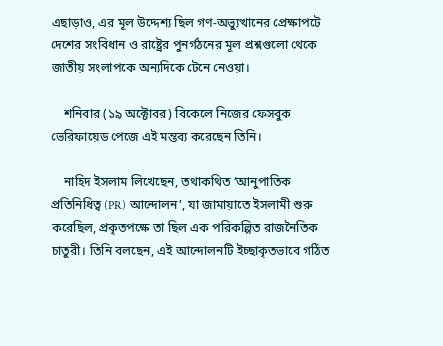এছাড়াও, এর মূল উদ্দেশ্য ছিল গণ-অভ্যুত্থানের প্রেক্ষাপটে দেশের সংবিধান ও রাষ্ট্রের পুনর্গঠনের মূল প্রশ্নগুলো থেকে জাতীয় সংলাপকে অন্যদিকে টেনে নেওয়া।

    শনিবার (১৯ অক্টোবর) বিকেলে নিজের ফেসবুক ভেরিফায়েড পেজে এই মন্তব্য করেছেন তিনি।

    নাহিদ ইসলাম লিখেছেন, তথাকথিত ‘আনুপাতিক প্রতিনিধিত্ব (PR) আন্দোলন’, যা জামায়াতে ইসলামী শুরু করেছিল, প্রকৃতপক্ষে তা ছিল এক পরিকল্পিত রাজনৈতিক চাতুরী। তিনি বলছেন, এই আন্দোলনটি ইচ্ছাকৃতভাবে গঠিত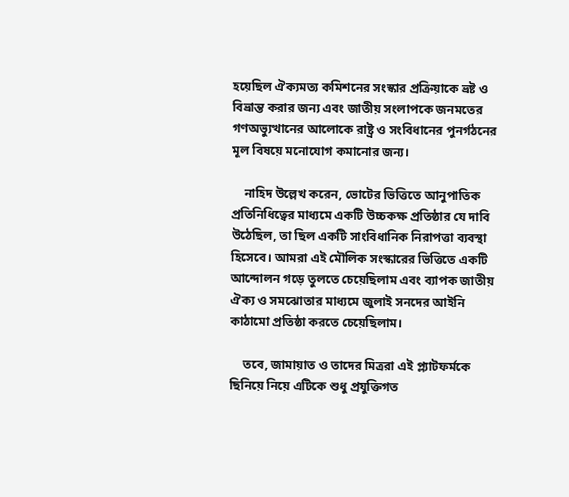হয়েছিল ঐক্যমত্য কমিশনের সংস্কার প্রক্রিয়াকে ভ্রষ্ট ও বিভ্রান্ত করার জন্য এবং জাতীয় সংলাপকে জনমতের গণঅভ্যুত্থানের আলোকে রাষ্ট্র ও সংবিধানের পুনর্গঠনের মূল বিষয়ে মনোযোগ কমানোর জন্য।

    নাহিদ উল্লেখ করেন, ভোটের ভিত্তিতে আনুপাতিক প্রতিনিধিত্বের মাধ্যমে একটি উচ্চকক্ষ প্রতিষ্ঠার যে দাবি উঠেছিল, তা ছিল একটি সাংবিধানিক নিরাপত্তা ব্যবস্থা হিসেবে। আমরা এই মৌলিক সংস্কারের ভিত্তিতে একটি আন্দোলন গড়ে তুলতে চেয়েছিলাম এবং ব্যাপক জাতীয় ঐক্য ও সমঝোতার মাধ্যমে জুলাই সনদের আইনি কাঠামো প্রতিষ্ঠা করতে চেয়েছিলাম।

    তবে, জামায়াত ও তাদের মিত্ররা এই প্ল্যাটফর্মকে ছিনিয়ে নিয়ে এটিকে শুধু প্রযুক্তিগত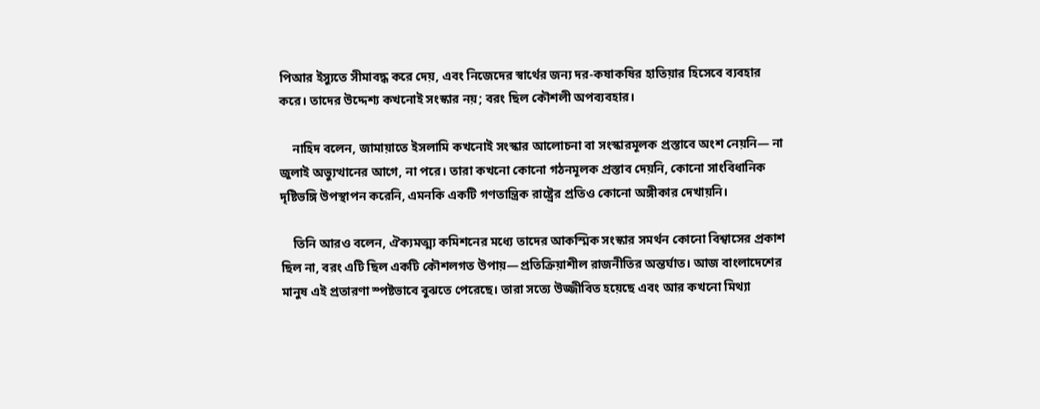পিআর ইস্যুতে সীমাবদ্ধ করে দেয়, এবং নিজেদের স্বার্থের জন্য দর-কষাকষির হাতিয়ার হিসেবে ব্যবহার করে। তাদের উদ্দেশ্য কখনোই সংস্কার নয়; বরং ছিল কৌশলী অপব্যবহার।

    নাহিদ বলেন, জামায়াতে ইসলামি কখনোই সংস্কার আলোচনা বা সংস্কারমূলক প্রস্তাবে অংশ নেয়নি— না জুলাই অভ্যুত্থানের আগে, না পরে। তারা কখনো কোনো গঠনমূলক প্রস্তাব দেয়নি, কোনো সাংবিধানিক দৃষ্টিভঙ্গি উপস্থাপন করেনি, এমনকি একটি গণতান্ত্রিক রাষ্ট্রের প্রতিও কোনো অঙ্গীকার দেখায়নি।

    তিনি আরও বলেন, ঐক্যমত্ম্য কমিশনের মধ্যে তাদের আকস্মিক সংস্কার সমর্থন কোনো বিশ্বাসের প্রকাশ ছিল না, বরং এটি ছিল একটি কৌশলগত উপায়—প্রতিক্রিয়াশীল রাজনীতির অন্তর্ঘাত। আজ বাংলাদেশের মানুষ এই প্রতারণা স্পষ্টভাবে বুঝতে পেরেছে। তারা সত্যে উজ্জীবিত হয়েছে এবং আর কখনো মিথ্যা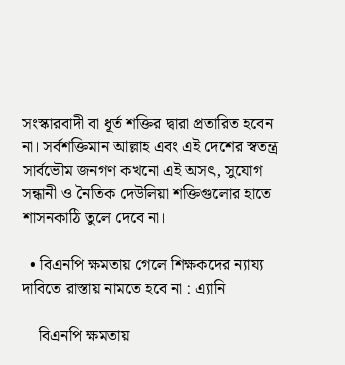সংস্কারবাদী বা ধূর্ত শক্তির দ্বারা প্রতারিত হবেন না। সর্বশক্তিমান আল্লাহ এবং এই দেশের স্বতন্ত্র সার্বভৌম জনগণ কখনো এই অসৎ, সুযোগ সন্ধানী ও নৈতিক দেউলিয়া শক্তিগুলোর হাতে শাসনকাঠি তুলে দেবে না।

  • বিএনপি ক্ষমতায় গেলে শিক্ষকদের ন্যায্য দাবিতে রাস্তায় নামতে হবে না : এ্যানি

    বিএনপি ক্ষমতায়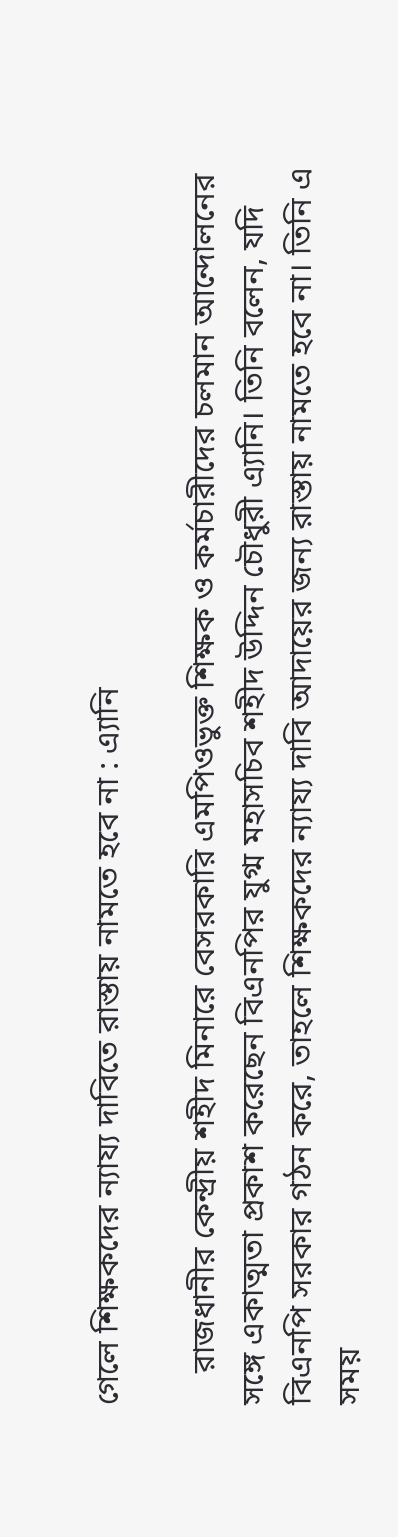গেলে শিক্ষকদের ন্যায্য দাবিতে রাস্তায় নামতে হবে না : এ্যানি

    রাজধানীর কেন্দ্রীয় শহীদ মিনারে বেসরকারি এমপিওভুক্ত শিক্ষক ও কর্মচারীদের চলমান আন্দোলনের সঙ্গে একাত্মতা প্রকাশ করেছেন বিএনপির যুগ্ম মহাসচিব শহীদ উদ্দিন চৌধুরী এ্যানি। তিনি বলেন, যদি বিএনপি সরকার গঠন করে, তাহলে শিক্ষকদের ন্যায্য দাবি আদায়ের জন্য রাস্তায় নামতে হবে না। তিনি এ সময়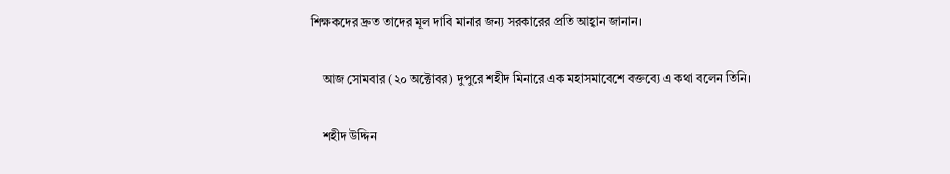শিক্ষকদের দ্রুত তাদের মূল দাবি মানার জন্য সরকারের প্রতি আহ্বান জানান।

    আজ সোমবার (২০ অক্টোবর) দুপুরে শহীদ মিনারে এক মহাসমাবেশে বক্তব্যে এ কথা বলেন তিনি।

    শহীদ উদ্দিন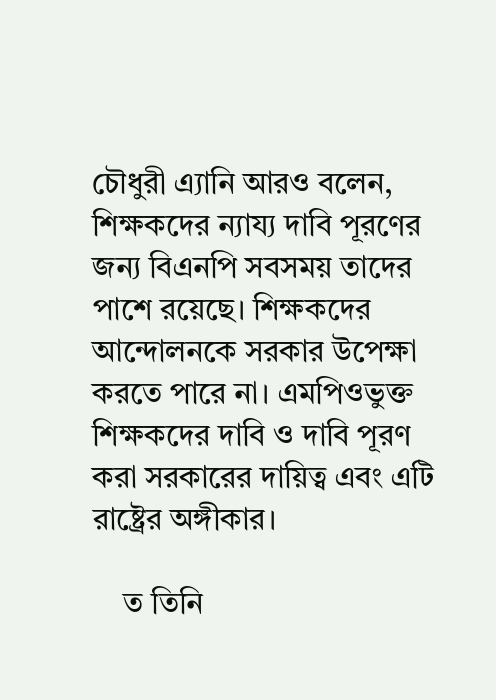চৌধুরী এ্যানি আরও বলেন, শিক্ষকদের ন্যায্য দাবি পূরণের জন্য বিএনপি সবসময় তাদের পাশে রয়েছে। শিক্ষকদের আন্দোলনকে সরকার উপেক্ষা করতে পারে না। এমপিওভুক্ত শিক্ষকদের দাবি ও দাবি পূরণ করা সরকারের দায়িত্ব এবং এটি রাষ্ট্রের অঙ্গীকার।

    ত তিনি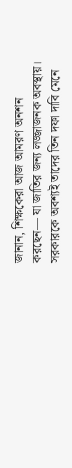জানান, শিক্ষকেরা আজ আমরণ অনশন করছেন— যা জাতির জন্য লজ্জাজনক অবস্থায়। সরকারকে অবশ্যই তাদের তিন দফা দাবি মেনে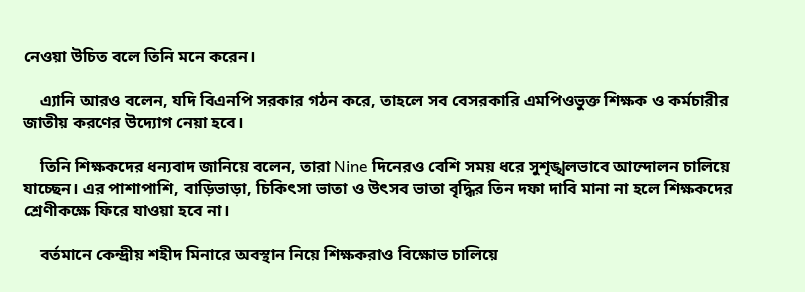নেওয়া উচিত বলে তিনি মনে করেন।

    এ্যানি আরও বলেন, যদি বিএনপি সরকার গঠন করে, তাহলে সব বেসরকারি এমপিওভুক্ত শিক্ষক ও কর্মচারীর জাতীয় করণের উদ্যোগ নেয়া হবে।

    তিনি শিক্ষকদের ধন্যবাদ জানিয়ে বলেন, তারা Nine দিনেরও বেশি সময় ধরে সুশৃঙ্খলভাবে আন্দোলন চালিয়ে যাচ্ছেন। এর পাশাপাশি, বাড়িভাড়া, চিকিৎসা ভাতা ও উৎসব ভাতা বৃদ্ধির তিন দফা দাবি মানা না হলে শিক্ষকদের শ্রেণীকক্ষে ফিরে যাওয়া হবে না।

    বর্তমানে কেন্দ্রীয় শহীদ মিনারে অবস্থান নিয়ে শিক্ষকরাও বিক্ষোভ চালিয়ে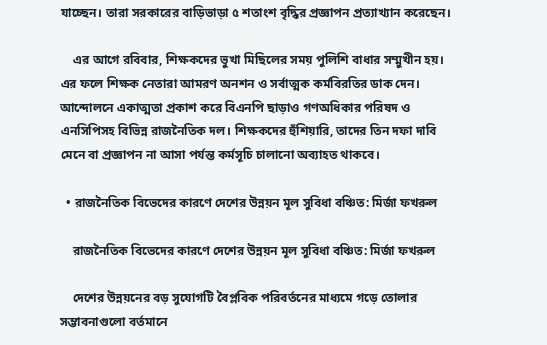যাচ্ছেন। তারা সরকারের বাড়িভাড়া ৫ শতাংশ বৃদ্ধির প্রজ্ঞাপন প্রত্যাখ্যান করেছেন।

    এর আগে রবিবার, শিক্ষকদের ভুখা মিছিলের সময় পুলিশি বাধার সম্মুখীন হয়। এর ফলে শিক্ষক নেতারা আমরণ অনশন ও সর্বাত্মক কর্মবিরতির ডাক দেন। আন্দোলনে একাত্মতা প্রকাশ করে বিএনপি ছাড়াও গণঅধিকার পরিষদ ও এনসিপিসহ বিভিন্ন রাজনৈতিক দল। শিক্ষকদের হুঁশিয়ারি, তাদের তিন দফা দাবি মেনে বা প্রজ্ঞাপন না আসা পর্যন্ত কর্মসূচি চালানো অব্যাহত থাকবে।

  • রাজনৈতিক বিভেদের কারণে দেশের উন্নয়ন মূল সুবিধা বঞ্চিত: মির্জা ফখরুল

    রাজনৈতিক বিভেদের কারণে দেশের উন্নয়ন মূল সুবিধা বঞ্চিত: মির্জা ফখরুল

    দেশের উন্নয়নের বড় সুযোগটি বৈপ্লবিক পরিবর্তনের মাধ্যমে গড়ে তোলার সম্ভাবনাগুলো বর্তমানে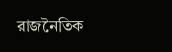রাজনৈতিক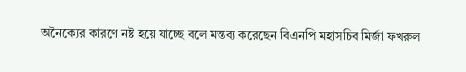অনৈক্যের কারণে নষ্ট হয়ে যাচ্ছে বলে মন্তব্য করেছেন বিএনপি মহাসচিব মির্জা ফখরুল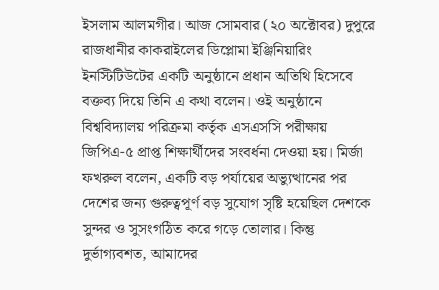ইসলাম আলমগীর। আজ সোমবার (২০ অক্টোবর) দুপুরে রাজধানীর কাকরাইলের ডিপ্লোমা ইঞ্জিনিয়ারিং ইনস্টিটিউটের একটি অনুষ্ঠানে প্রধান অতিথি হিসেবে বক্তব্য দিয়ে তিনি এ কথা বলেন। ওই অনুষ্ঠানে বিশ্ববিদ্যালয় পরিক্রমা কর্তৃক এসএসসি পরীক্ষায় জিপিএ-৫ প্রাপ্ত শিক্ষার্থীদের সংবর্ধনা দেওয়া হয়। মির্জা ফখরুল বলেন, একটি বড় পর্যায়ের অভ্যুত্থানের পর দেশের জন্য গুরুত্বপূর্ণ বড় সুযোগ সৃষ্টি হয়েছিল দেশকে সুন্দর ও সুসংগঠিত করে গড়ে তোলার। কিন্তু দুর্ভাগ্যবশত, আমাদের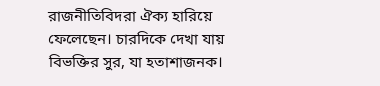রাজনীতিবিদরা ঐক্য হারিয়ে ফেলেছেন। চারদিকে দেখা যায় বিভক্তির সুর, যা হতাশাজনক।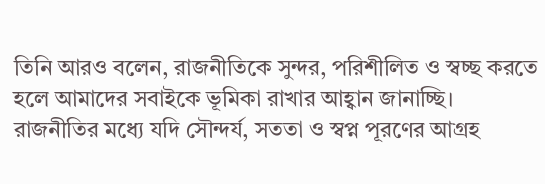তিনি আরও বলেন, রাজনীতিকে সুন্দর, পরিশীলিত ও স্বচ্ছ করতে হলে আমাদের সবাইকে ভূমিকা রাখার আহ্বান জানাচ্ছি। রাজনীতির মধ্যে যদি সৌন্দর্য, সততা ও স্বপ্ন পূরণের আগ্রহ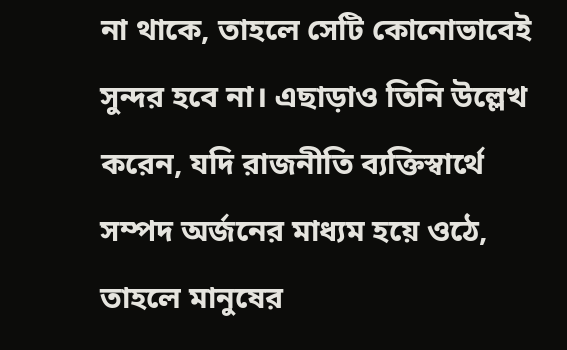না থাকে, তাহলে সেটি কোনোভাবেই সুন্দর হবে না। এছাড়াও তিনি উল্লেখ করেন, যদি রাজনীতি ব্যক্তিস্বার্থে সম্পদ অর্জনের মাধ্যম হয়ে ওঠে, তাহলে মানুষের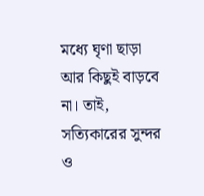মধ্যে ঘৃণা ছাড়া আর কিছুই বাড়বে না। তাই, সত্যিকারের সুন্দর ও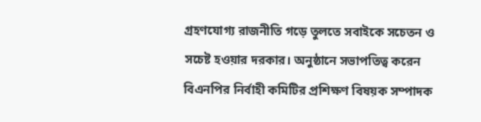গ্রহণযোগ্য রাজনীতি গড়ে তুলতে সবাইকে সচেতন ও সচেষ্ট হওয়ার দরকার। অনুষ্ঠানে সভাপতিত্ব করেন বিএনপির নির্বাহী কমিটির প্রশিক্ষণ বিষয়ক সম্পাদক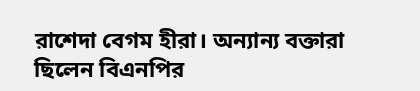রাশেদা বেগম হীরা। অন্যান্য বক্তারা ছিলেন বিএনপির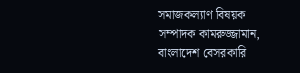সমাজকল্যাণ বিষয়ক সম্পাদক কামরুজ্জামান, বাংলাদেশ বেসরকারি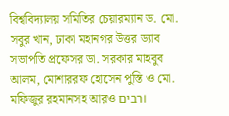বিশ্ববিদ্যালয় সমিতির চেয়ারম্যান ড. মো. সবুর খান, ঢাকা মহানগর উত্তর ড্যাব সভাপতি প্রফেসর ডা. সরকার মাহবুব আলম, মোশাররফ হোসেন পুস্তি ও মো. মফিজুর রহমানসহ আরও רבים।